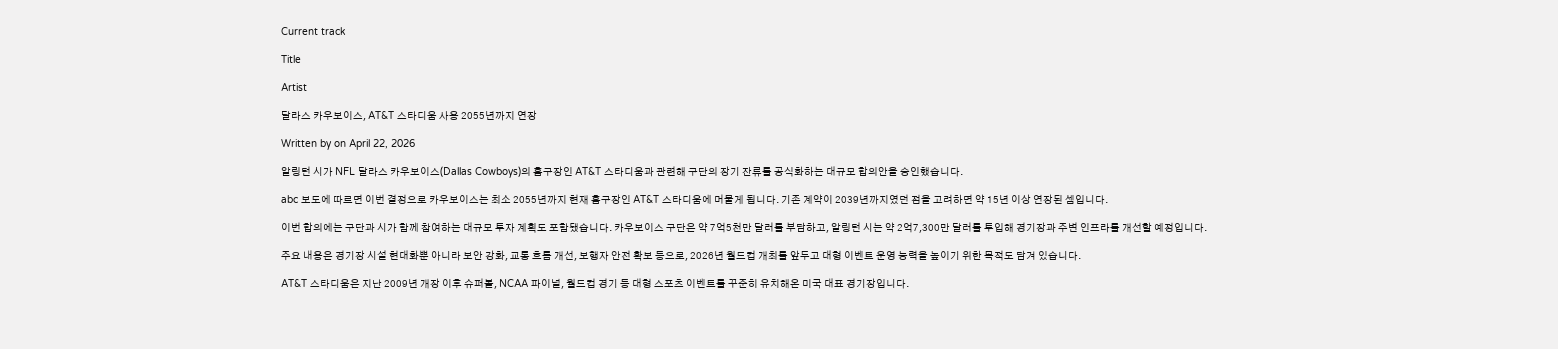Current track

Title

Artist

달라스 카우보이스, AT&T 스타디움 사용 2055년까지 연장

Written by on April 22, 2026

알링턴 시가 NFL 달라스 카우보이스(Dallas Cowboys)의 홈구장인 AT&T 스타디움과 관련해 구단의 장기 잔류를 공식화하는 대규모 합의안을 승인했습니다.

abc 보도에 따르면 이번 결정으로 카우보이스는 최소 2055년까지 현재 홈구장인 AT&T 스타디움에 머물게 됩니다. 기존 계약이 2039년까지였던 점을 고려하면 약 15년 이상 연장된 셈입니다.

이번 합의에는 구단과 시가 함께 참여하는 대규모 투자 계획도 포함됐습니다. 카우보이스 구단은 약 7억5천만 달러를 부담하고, 알링턴 시는 약 2억7,300만 달러를 투입해 경기장과 주변 인프라를 개선할 예정입니다.

주요 내용은 경기장 시설 현대화뿐 아니라 보안 강화, 교통 흐름 개선, 보행자 안전 확보 등으로, 2026년 월드컵 개최를 앞두고 대형 이벤트 운영 능력을 높이기 위한 목적도 담겨 있습니다.

AT&T 스타디움은 지난 2009년 개장 이후 슈퍼볼, NCAA 파이널, 월드컵 경기 등 대형 스포츠 이벤트를 꾸준히 유치해온 미국 대표 경기장입니다.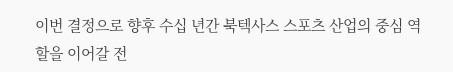이번 결정으로 향후 수십 년간 북텍사스 스포츠 산업의 중심 역할을 이어갈 전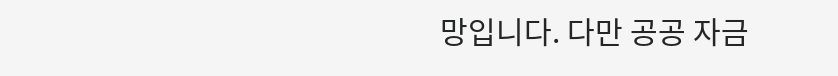망입니다. 다만 공공 자금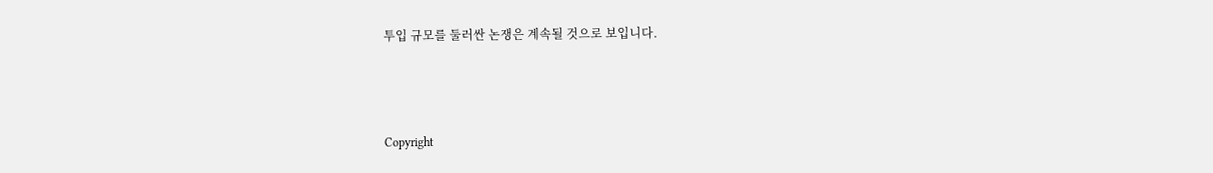투입 규모를 둘러싼 논쟁은 계속될 것으로 보입니다.



Copyright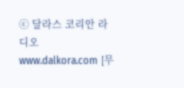ⓒ 달라스 코리안 라디오 www.dalkora.com [무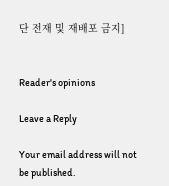단 전재 및 재배포 금지]


Reader's opinions

Leave a Reply

Your email address will not be published.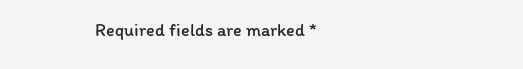Required fields are marked *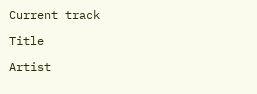Current track

Title

Artist